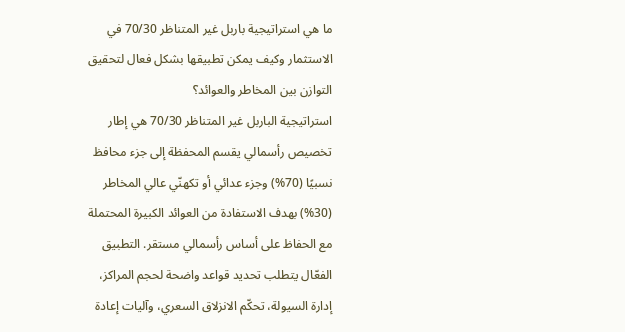ما هي استراتيجية باربل غير المتناظر 70/30 في الاستثمار وكيف يمكن تطبيقها بشكل فعال لتحقيق التوازن بين المخاطر والعوائد؟
استراتيجية الباربل غير المتناظر 70/30 هي إطار تخصيص رأسمالي يقسم المحفظة إلى جزء محافظ نسبيًا (70%) وجزء عدائي أو تكهنّي عالي المخاطر (30%) بهدف الاستفادة من العوائد الكبيرة المحتملة مع الحفاظ على أساس رأسمالي مستقر. التطبيق الفعّال يتطلب تحديد قواعد واضحة لحجم المراكز، إدارة السيولة، تحكّم الانزلاق السعري، وآليات إعادة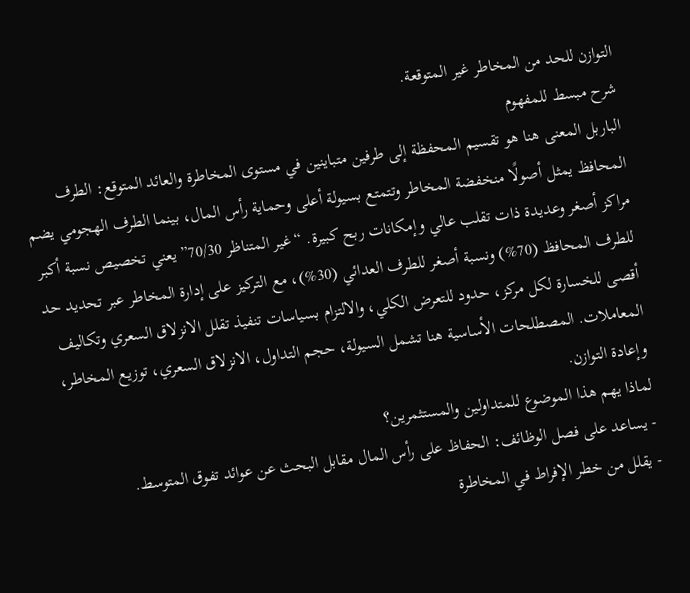التوازن للحد من المخاطر غير المتوقعة.
شرح مبسط للمفهوم
الباربل المعنى هنا هو تقسيم المحفظة إلى طرفين متباينين في مستوى المخاطرة والعائد المتوقع: الطرف المحافظ يمثل أصولًا منخفضة المخاطر وتتمتع بسيولة أعلى وحماية رأس المال، بينما الطرف الهجومي يضم مراكز أصغر وعديدة ذات تقلب عالي وإمكانات ربح كبيرة. “غير المتناظر 70/30” يعني تخصيص نسبة أكبر للطرف المحافظ (70%) ونسبة أصغر للطرف العدائي (30%)، مع التركيز على إدارة المخاطر عبر تحديد حد أقصى للخسارة لكل مركز، حدود للتعرض الكلي، والالتزام بسياسات تنفيذ تقلل الانزلاق السعري وتكاليف المعاملات. المصطلحات الأساسية هنا تشمل السيولة، حجم التداول، الانزلاق السعري، توزيع المخاطر، وإعادة التوازن.
لماذا يهم هذا الموضوع للمتداولين والمستثمرين؟
- يساعد على فصل الوظائف: الحفاظ على رأس المال مقابل البحث عن عوائد تفوق المتوسط.
- يقلل من خطر الإفراط في المخاطرة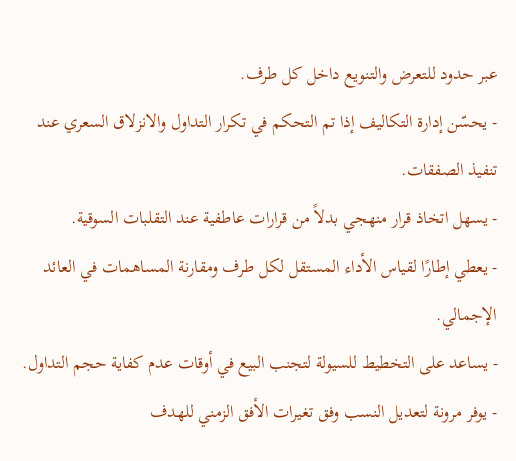عبر حدود للتعرض والتنويع داخل كل طرف.
- يحسّن إدارة التكاليف إذا تم التحكم في تكرار التداول والانزلاق السعري عند تنفيذ الصفقات.
- يسهل اتخاذ قرار منهجي بدلاً من قرارات عاطفية عند التقلبات السوقية.
- يعطي إطارًا لقياس الأداء المستقل لكل طرف ومقارنة المساهمات في العائد الإجمالي.
- يساعد على التخطيط للسيولة لتجنب البيع في أوقات عدم كفاية حجم التداول.
- يوفر مرونة لتعديل النسب وفق تغيرات الأفق الزمني للهدف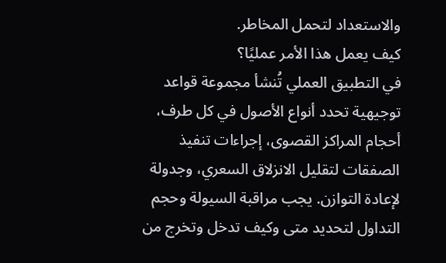والاستعداد لتحمل المخاطر.
كيف يعمل هذا الأمر عمليًا؟
في التطبيق العملي تُنشأ مجموعة قواعد توجيهية تحدد أنواع الأصول في كل طرف، أحجام المراكز القصوى، إجراءات تنفيذ الصفقات لتقليل الانزلاق السعري، وجدولة لإعادة التوازن. يجب مراقبة السيولة وحجم التداول لتحديد متى وكيف تدخل وتخرج من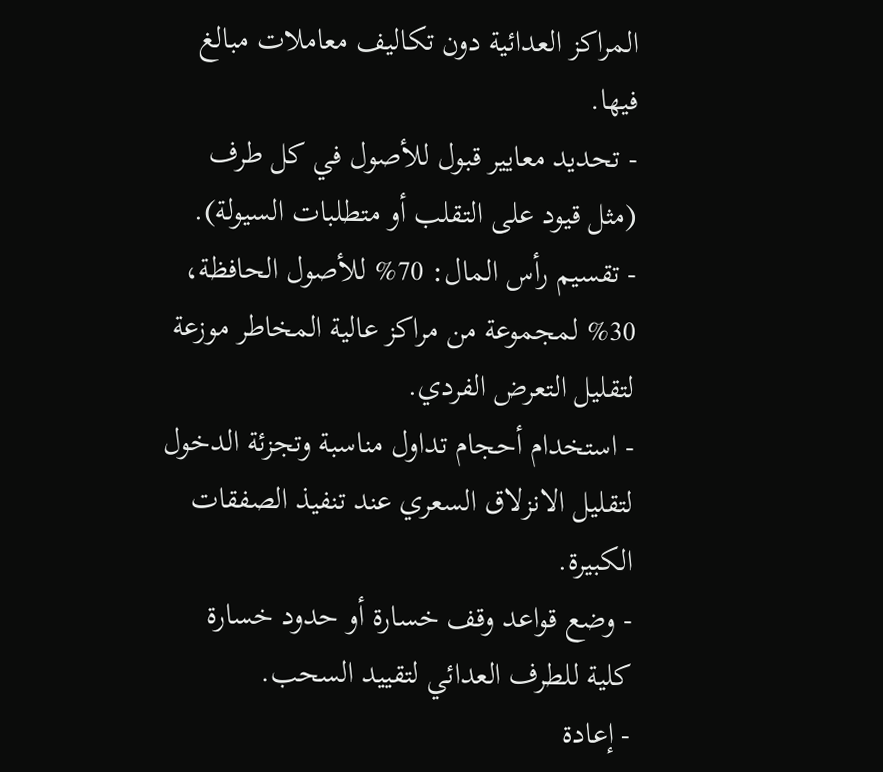المراكز العدائية دون تكاليف معاملات مبالغ فيها.
- تحديد معايير قبول للأصول في كل طرف (مثل قيود على التقلب أو متطلبات السيولة).
- تقسيم رأس المال: 70% للأصول الحافظة، 30% لمجموعة من مراكز عالية المخاطر موزعة لتقليل التعرض الفردي.
- استخدام أحجام تداول مناسبة وتجزئة الدخول لتقليل الانزلاق السعري عند تنفيذ الصفقات الكبيرة.
- وضع قواعد وقف خسارة أو حدود خسارة كلية للطرف العدائي لتقييد السحب.
- إعادة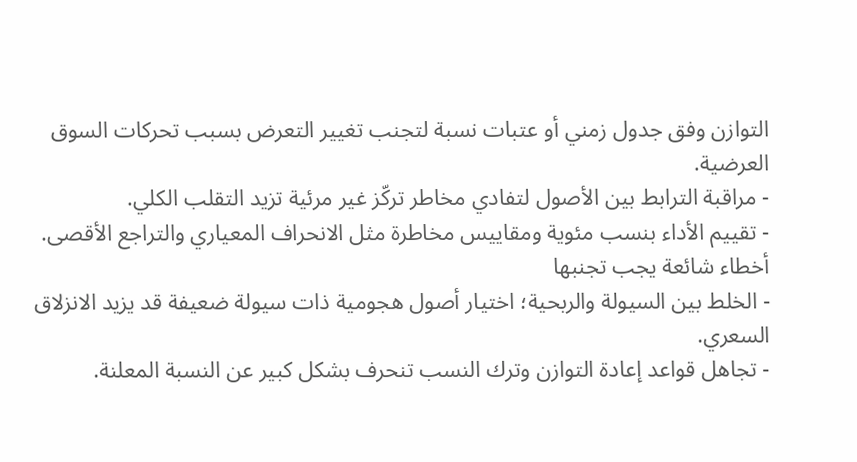التوازن وفق جدول زمني أو عتبات نسبة لتجنب تغيير التعرض بسبب تحركات السوق العرضية.
- مراقبة الترابط بين الأصول لتفادي مخاطر تركّز غير مرئية تزيد التقلب الكلي.
- تقييم الأداء بنسب مئوية ومقاييس مخاطرة مثل الانحراف المعياري والتراجع الأقصى.
أخطاء شائعة يجب تجنبها
- الخلط بين السيولة والربحية؛ اختيار أصول هجومية ذات سيولة ضعيفة قد يزيد الانزلاق السعري.
- تجاهل قواعد إعادة التوازن وترك النسب تنحرف بشكل كبير عن النسبة المعلنة.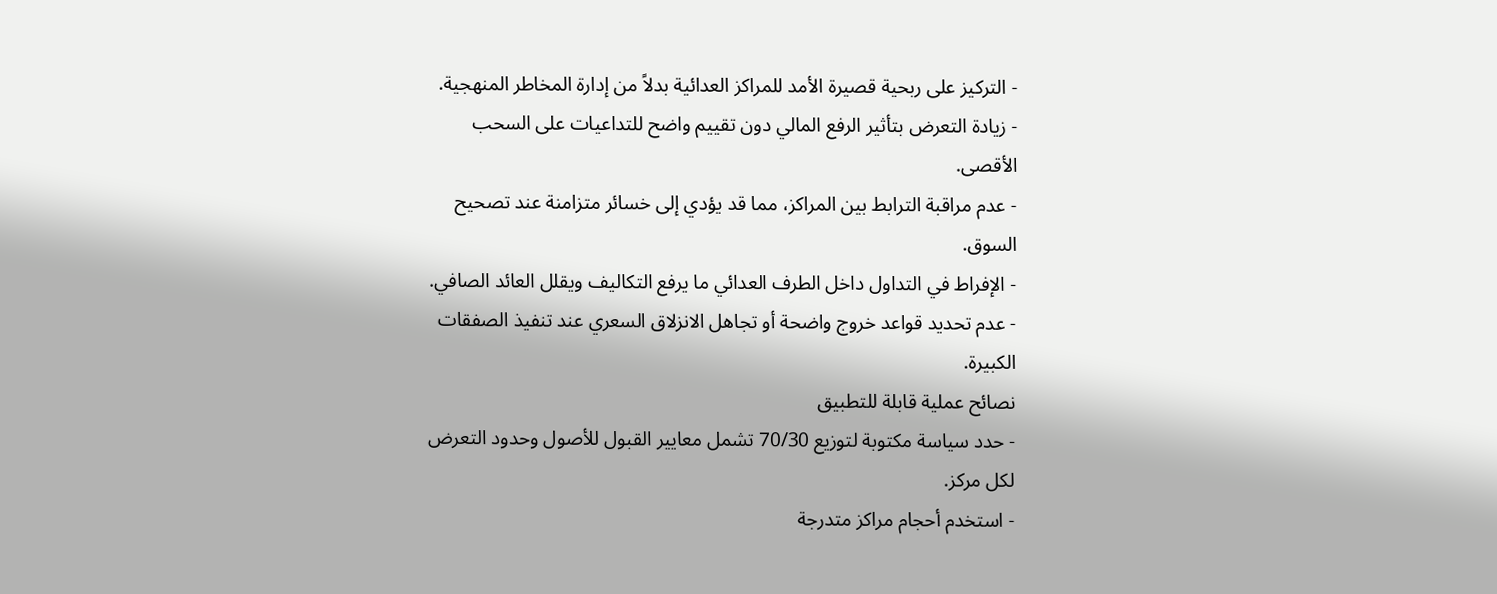- التركيز على ربحية قصيرة الأمد للمراكز العدائية بدلاً من إدارة المخاطر المنهجية.
- زيادة التعرض بتأثير الرفع المالي دون تقييم واضح للتداعيات على السحب الأقصى.
- عدم مراقبة الترابط بين المراكز، مما قد يؤدي إلى خسائر متزامنة عند تصحيح السوق.
- الإفراط في التداول داخل الطرف العدائي ما يرفع التكاليف ويقلل العائد الصافي.
- عدم تحديد قواعد خروج واضحة أو تجاهل الانزلاق السعري عند تنفيذ الصفقات الكبيرة.
نصائح عملية قابلة للتطبيق
- حدد سياسة مكتوبة لتوزيع 70/30 تشمل معايير القبول للأصول وحدود التعرض لكل مركز.
- استخدم أحجام مراكز متدرجة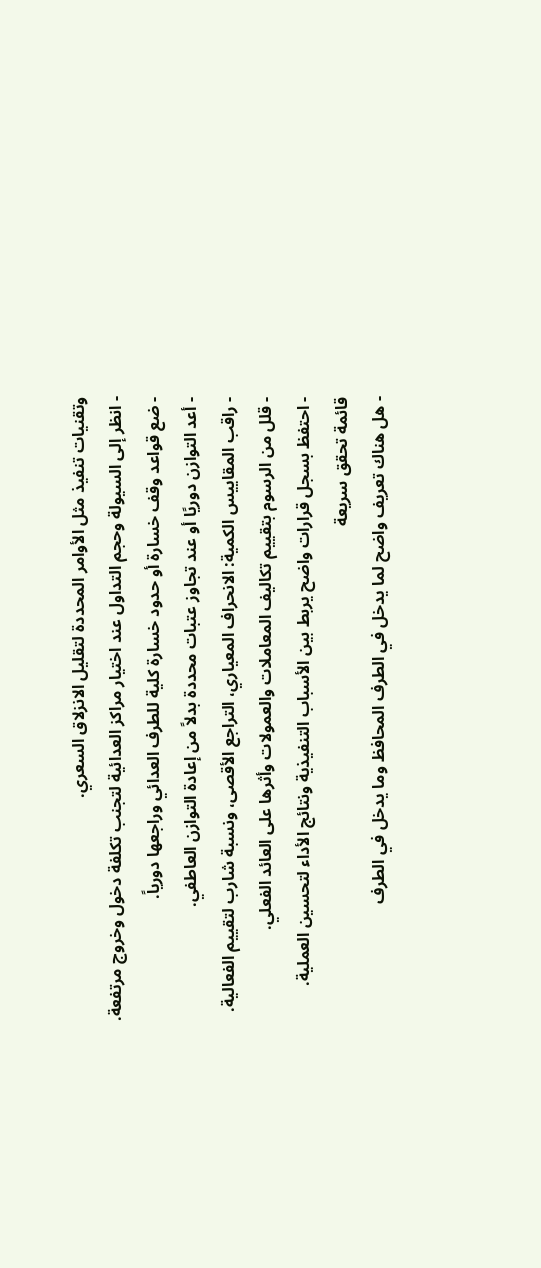وتقنيات تنفيذ مثل الأوامر المحددة لتقليل الانزلاق السعري.
- انظر إلى السيولة وحجم التداول عند اختيار مراكز العدائية لتجنب تكلفة دخول وخروج مرتفعة.
- ضع قواعد وقف خسارة أو حدود خسارة كلية للطرف العدائي وراجعها دورياً.
- أعد التوازن دوريًا أو عند تجاوز عتبات محددة بدلاً من إعادة التوازن العاطفي.
- راقب المقاييس الكمية: الانحراف المعياري، التراجع الأقصى، ونسبة شارب لتقييم الفعالية.
- قلل من الرسوم بتقييم تكاليف المعاملات والعمولات وأثرها على العائد الفعلي.
- احتفظ بسجل قرارات واضح يربط بين الأسباب التنفيذية ونتائج الأداء لتحسين العملية.
قائمة تحقق سريعة
- هل هناك تعريف واضح لما يدخل في الطرف المحافظ وما يدخل في الطرف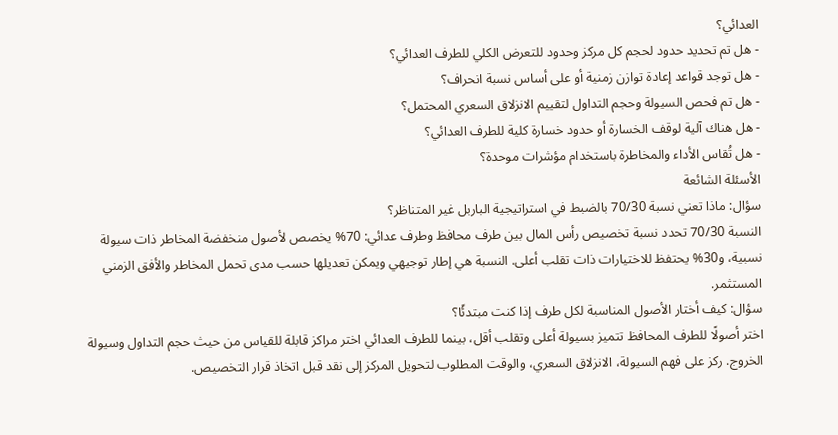العدائي؟
- هل تم تحديد حدود لحجم كل مركز وحدود للتعرض الكلي للطرف العدائي؟
- هل توجد قواعد إعادة توازن زمنية أو على أساس نسبة انحراف؟
- هل تم فحص السيولة وحجم التداول لتقييم الانزلاق السعري المحتمل؟
- هل هناك آلية لوقف الخسارة أو حدود خسارة كلية للطرف العدائي؟
- هل تُقاس الأداء والمخاطرة باستخدام مؤشرات موحدة؟
الأسئلة الشائعة
سؤال: ماذا تعني نسبة 70/30 بالضبط في استراتيجية الباربل غير المتناظر؟
النسبة 70/30 تحدد نسبة تخصيص رأس المال بين طرف محافظ وطرف عدائي: 70% يخصص لأصول منخفضة المخاطر ذات سيولة نسبية، و30% يحتفظ للاختيارات ذات تقلب أعلى. النسبة هي إطار توجيهي ويمكن تعديلها حسب مدى تحمل المخاطر والأفق الزمني المستثمر.
سؤال: كيف أختار الأصول المناسبة لكل طرف إذا كنت مبتدئًا؟
اختر أصولًا للطرف المحافظ تتميز بسيولة أعلى وتقلب أقل، بينما للطرف العدائي اختر مراكز قابلة للقياس من حيث حجم التداول وسيولة الخروج. ركز على فهم السيولة، الانزلاق السعري، والوقت المطلوب لتحويل المركز إلى نقد قبل اتخاذ قرار التخصيص.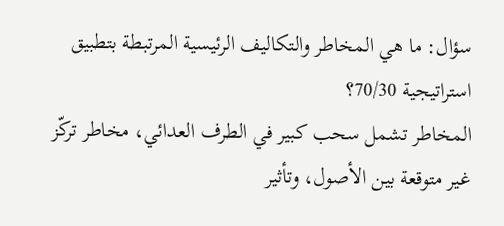سؤال: ما هي المخاطر والتكاليف الرئيسية المرتبطة بتطبيق استراتيجية 70/30؟
المخاطر تشمل سحب كبير في الطرف العدائي، مخاطر تركّز غير متوقعة بين الأصول، وتأثير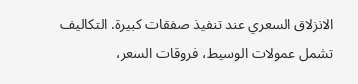الانزلاق السعري عند تنفيذ صفقات كبيرة. التكاليف تشمل عمولات الوسيط، فروقات السعر،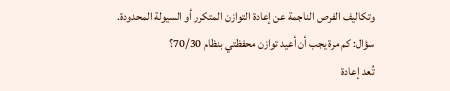وتكاليف الفرص الناجمة عن إعادة التوازن المتكرر أو السيولة المحدودة.
سؤال: كم مرة يجب أن أعيد توازن محفظتي بنظام 70/30؟
تُعد إعادة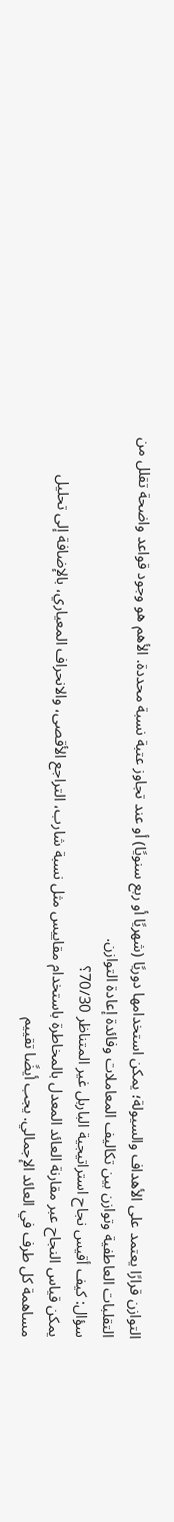التوازن قرارًا يعتمد على الأهداف والسيولة؛ يمكن استخدامها دوريًا (شهريًا أو ربع سنويًا) أو عند تجاوز عتبة نسبة محددة. الأهم هو وجود قواعد واضحة تقلل من التقلبات العاطفية وتوازن بين تكاليف المعاملات وفائدة إعادة التوازن.
سؤال: كيف أقيس نجاح استراتيجية الباربل غير المتناظر 70/30؟
يمكن قياس النجاح عبر مقارنة العائد المعدل بالمخاطرة باستخدام مقاييس مثل نسبة شارب، التراجع الأقصى، والانحراف المعياري، بالإضافة إلى تحليل مساهمة كل طرف في العائد الإجمالي. يجب أيضًا تقييم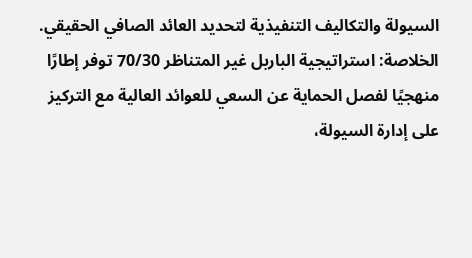السيولة والتكاليف التنفيذية لتحديد العائد الصافي الحقيقي.
الخلاصة: استراتيجية الباربل غير المتناظر 70/30 توفر إطارًا منهجيًا لفصل الحماية عن السعي للعوائد العالية مع التركيز على إدارة السيولة،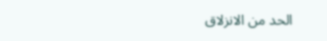الحد من الانزلاق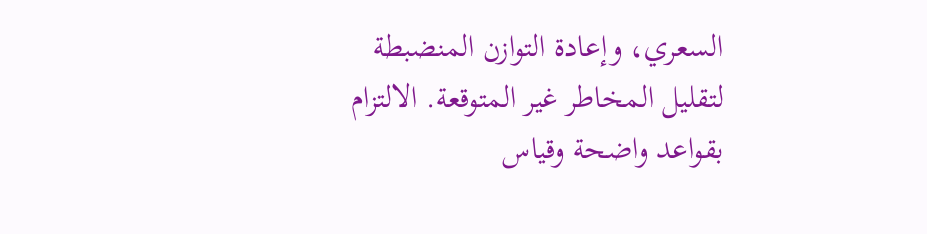السعري، وإعادة التوازن المنضبطة لتقليل المخاطر غير المتوقعة. الالتزام بقواعد واضحة وقياس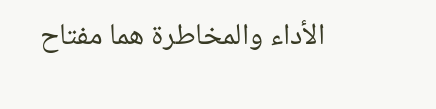الأداء والمخاطرة هما مفتاح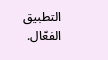التطبيق الفعّال.